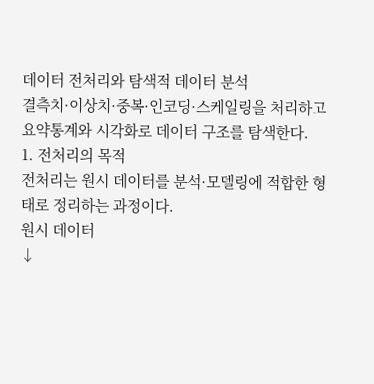데이터 전처리와 탐색적 데이터 분석
결측치·이상치·중복·인코딩·스케일링을 처리하고 요약통계와 시각화로 데이터 구조를 탐색한다.
1. 전처리의 목적
전처리는 원시 데이터를 분석·모델링에 적합한 형태로 정리하는 과정이다.
원시 데이터
↓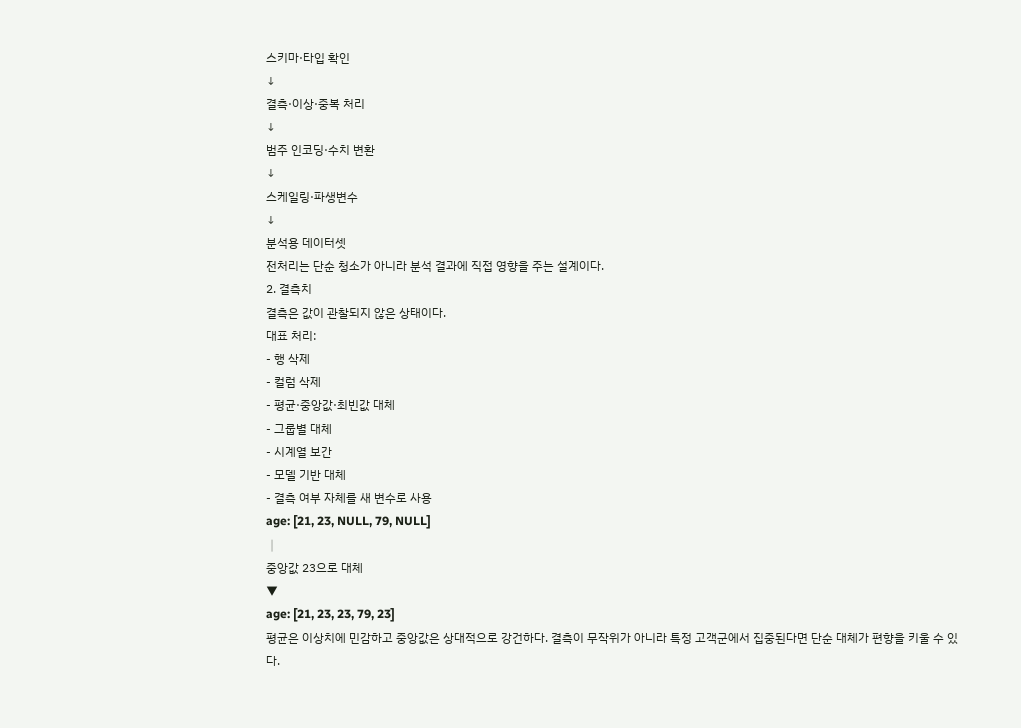스키마·타입 확인
↓
결측·이상·중복 처리
↓
범주 인코딩·수치 변환
↓
스케일링·파생변수
↓
분석용 데이터셋
전처리는 단순 청소가 아니라 분석 결과에 직접 영향을 주는 설계이다.
2. 결측치
결측은 값이 관찰되지 않은 상태이다.
대표 처리:
- 행 삭제
- 컬럼 삭제
- 평균·중앙값·최빈값 대체
- 그룹별 대체
- 시계열 보간
- 모델 기반 대체
- 결측 여부 자체를 새 변수로 사용
age: [21, 23, NULL, 79, NULL]
│
중앙값 23으로 대체
▼
age: [21, 23, 23, 79, 23]
평균은 이상치에 민감하고 중앙값은 상대적으로 강건하다. 결측이 무작위가 아니라 특정 고객군에서 집중된다면 단순 대체가 편향을 키울 수 있다.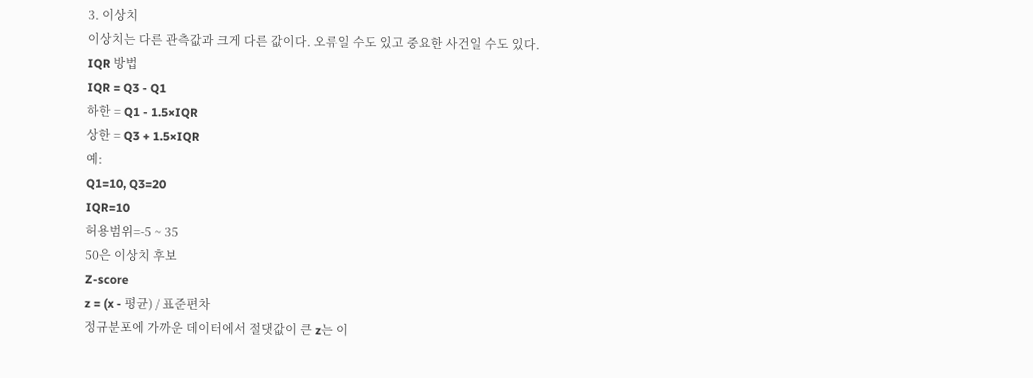3. 이상치
이상치는 다른 관측값과 크게 다른 값이다. 오류일 수도 있고 중요한 사건일 수도 있다.
IQR 방법
IQR = Q3 - Q1
하한 = Q1 - 1.5×IQR
상한 = Q3 + 1.5×IQR
예:
Q1=10, Q3=20
IQR=10
허용범위=-5 ~ 35
50은 이상치 후보
Z-score
z = (x - 평균) / 표준편차
정규분포에 가까운 데이터에서 절댓값이 큰 z는 이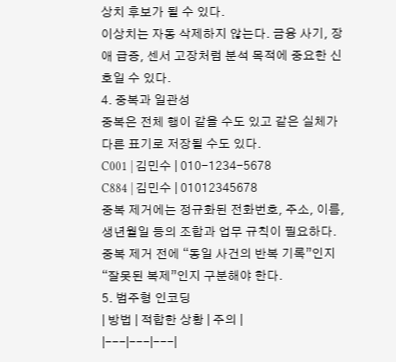상치 후보가 될 수 있다.
이상치는 자동 삭제하지 않는다. 금융 사기, 장애 급증, 센서 고장처럼 분석 목적에 중요한 신호일 수 있다.
4. 중복과 일관성
중복은 전체 행이 같을 수도 있고 같은 실체가 다른 표기로 저장될 수도 있다.
C001 | 김민수 | 010-1234-5678
C884 | 김민수 | 01012345678
중복 제거에는 정규화된 전화번호, 주소, 이름, 생년월일 등의 조합과 업무 규칙이 필요하다.
중복 제거 전에 “동일 사건의 반복 기록”인지 “잘못된 복제”인지 구분해야 한다.
5. 범주형 인코딩
| 방법 | 적합한 상황 | 주의 |
|---|---|---|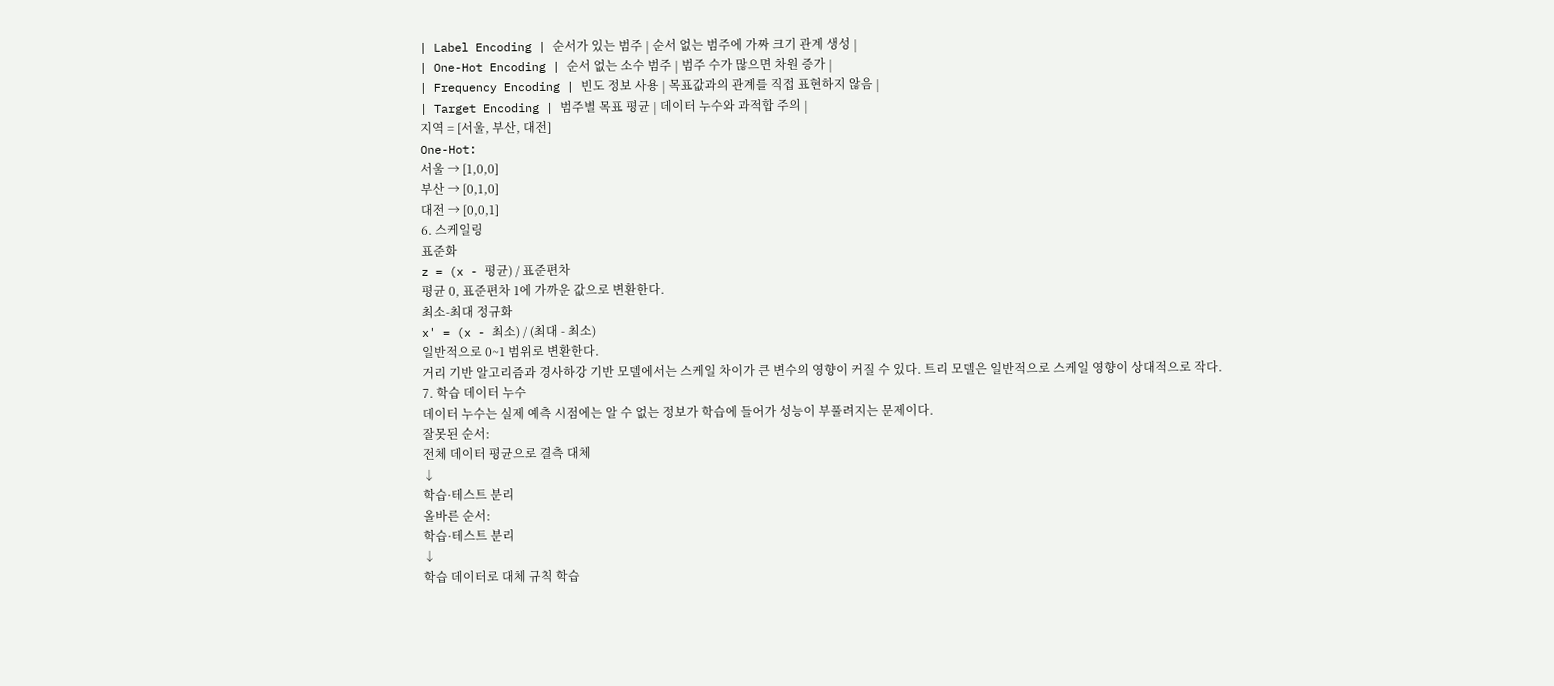| Label Encoding | 순서가 있는 범주 | 순서 없는 범주에 가짜 크기 관계 생성 |
| One-Hot Encoding | 순서 없는 소수 범주 | 범주 수가 많으면 차원 증가 |
| Frequency Encoding | 빈도 정보 사용 | 목표값과의 관계를 직접 표현하지 않음 |
| Target Encoding | 범주별 목표 평균 | 데이터 누수와 과적합 주의 |
지역 = [서울, 부산, 대전]
One-Hot:
서울 → [1,0,0]
부산 → [0,1,0]
대전 → [0,0,1]
6. 스케일링
표준화
z = (x - 평균) / 표준편차
평균 0, 표준편차 1에 가까운 값으로 변환한다.
최소-최대 정규화
x' = (x - 최소) / (최대 - 최소)
일반적으로 0~1 범위로 변환한다.
거리 기반 알고리즘과 경사하강 기반 모델에서는 스케일 차이가 큰 변수의 영향이 커질 수 있다. 트리 모델은 일반적으로 스케일 영향이 상대적으로 작다.
7. 학습 데이터 누수
데이터 누수는 실제 예측 시점에는 알 수 없는 정보가 학습에 들어가 성능이 부풀려지는 문제이다.
잘못된 순서:
전체 데이터 평균으로 결측 대체
↓
학습·테스트 분리
올바른 순서:
학습·테스트 분리
↓
학습 데이터로 대체 규칙 학습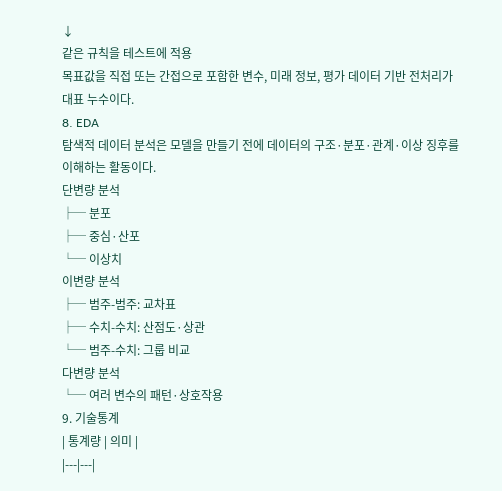↓
같은 규칙을 테스트에 적용
목표값을 직접 또는 간접으로 포함한 변수, 미래 정보, 평가 데이터 기반 전처리가 대표 누수이다.
8. EDA
탐색적 데이터 분석은 모델을 만들기 전에 데이터의 구조·분포·관계·이상 징후를 이해하는 활동이다.
단변량 분석
├─ 분포
├─ 중심·산포
└─ 이상치
이변량 분석
├─ 범주-범주: 교차표
├─ 수치-수치: 산점도·상관
└─ 범주-수치: 그룹 비교
다변량 분석
└─ 여러 변수의 패턴·상호작용
9. 기술통계
| 통계량 | 의미 |
|---|---|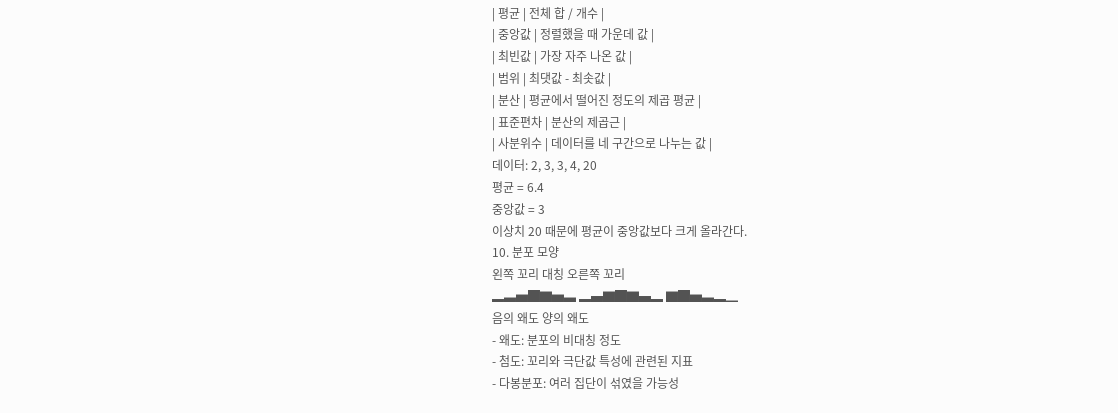| 평균 | 전체 합 / 개수 |
| 중앙값 | 정렬했을 때 가운데 값 |
| 최빈값 | 가장 자주 나온 값 |
| 범위 | 최댓값 - 최솟값 |
| 분산 | 평균에서 떨어진 정도의 제곱 평균 |
| 표준편차 | 분산의 제곱근 |
| 사분위수 | 데이터를 네 구간으로 나누는 값 |
데이터: 2, 3, 3, 4, 20
평균 = 6.4
중앙값 = 3
이상치 20 때문에 평균이 중앙값보다 크게 올라간다.
10. 분포 모양
왼쪽 꼬리 대칭 오른쪽 꼬리
▂▃▅█▇▅▃ ▂▄▇█▇▄▂ ▇█▅▃▂▁
음의 왜도 양의 왜도
- 왜도: 분포의 비대칭 정도
- 첨도: 꼬리와 극단값 특성에 관련된 지표
- 다봉분포: 여러 집단이 섞였을 가능성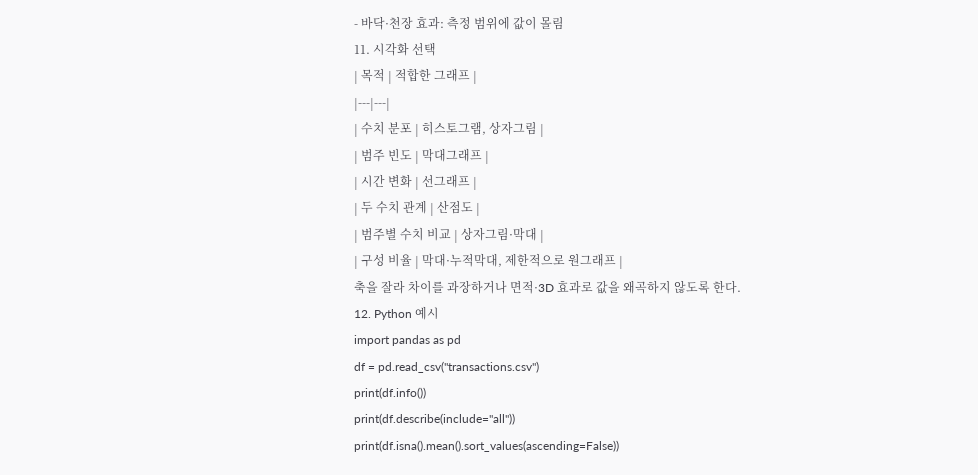- 바닥·천장 효과: 측정 범위에 값이 몰림
11. 시각화 선택
| 목적 | 적합한 그래프 |
|---|---|
| 수치 분포 | 히스토그램, 상자그림 |
| 범주 빈도 | 막대그래프 |
| 시간 변화 | 선그래프 |
| 두 수치 관계 | 산점도 |
| 범주별 수치 비교 | 상자그림·막대 |
| 구성 비율 | 막대·누적막대, 제한적으로 원그래프 |
축을 잘라 차이를 과장하거나 면적·3D 효과로 값을 왜곡하지 않도록 한다.
12. Python 예시
import pandas as pd
df = pd.read_csv("transactions.csv")
print(df.info())
print(df.describe(include="all"))
print(df.isna().mean().sort_values(ascending=False))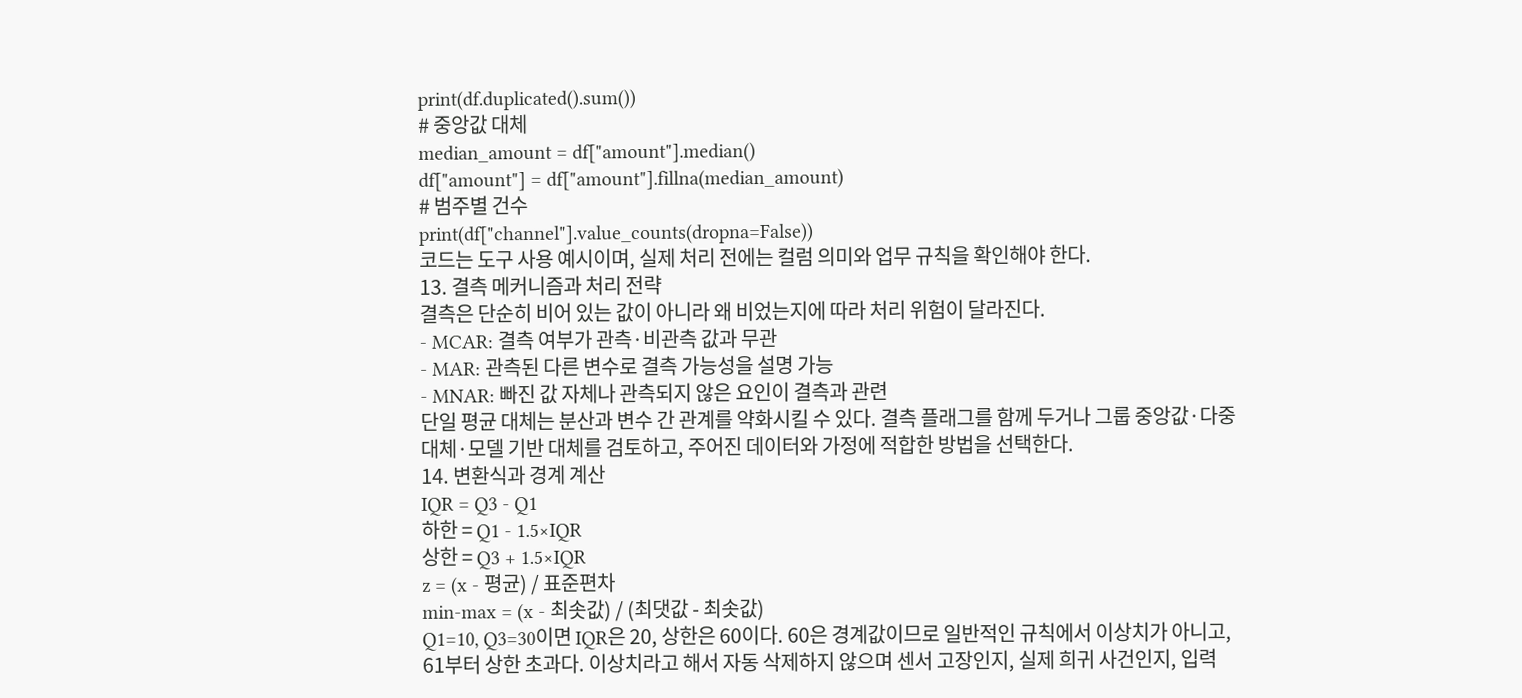print(df.duplicated().sum())
# 중앙값 대체
median_amount = df["amount"].median()
df["amount"] = df["amount"].fillna(median_amount)
# 범주별 건수
print(df["channel"].value_counts(dropna=False))
코드는 도구 사용 예시이며, 실제 처리 전에는 컬럼 의미와 업무 규칙을 확인해야 한다.
13. 결측 메커니즘과 처리 전략
결측은 단순히 비어 있는 값이 아니라 왜 비었는지에 따라 처리 위험이 달라진다.
- MCAR: 결측 여부가 관측·비관측 값과 무관
- MAR: 관측된 다른 변수로 결측 가능성을 설명 가능
- MNAR: 빠진 값 자체나 관측되지 않은 요인이 결측과 관련
단일 평균 대체는 분산과 변수 간 관계를 약화시킬 수 있다. 결측 플래그를 함께 두거나 그룹 중앙값·다중대체·모델 기반 대체를 검토하고, 주어진 데이터와 가정에 적합한 방법을 선택한다.
14. 변환식과 경계 계산
IQR = Q3 - Q1
하한 = Q1 - 1.5×IQR
상한 = Q3 + 1.5×IQR
z = (x - 평균) / 표준편차
min-max = (x - 최솟값) / (최댓값 - 최솟값)
Q1=10, Q3=30이면 IQR은 20, 상한은 60이다. 60은 경계값이므로 일반적인 규칙에서 이상치가 아니고, 61부터 상한 초과다. 이상치라고 해서 자동 삭제하지 않으며 센서 고장인지, 실제 희귀 사건인지, 입력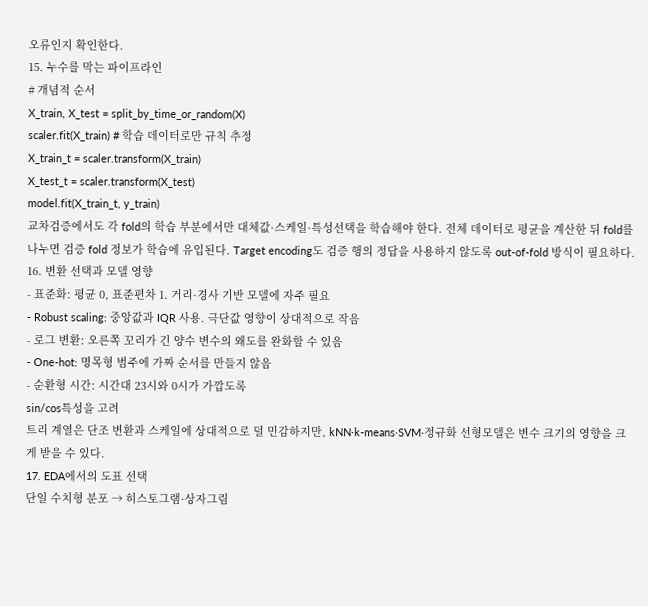오류인지 확인한다.
15. 누수를 막는 파이프라인
# 개념적 순서
X_train, X_test = split_by_time_or_random(X)
scaler.fit(X_train) # 학습 데이터로만 규칙 추정
X_train_t = scaler.transform(X_train)
X_test_t = scaler.transform(X_test)
model.fit(X_train_t, y_train)
교차검증에서도 각 fold의 학습 부분에서만 대체값·스케일·특성선택을 학습해야 한다. 전체 데이터로 평균을 계산한 뒤 fold를 나누면 검증 fold 정보가 학습에 유입된다. Target encoding도 검증 행의 정답을 사용하지 않도록 out-of-fold 방식이 필요하다.
16. 변환 선택과 모델 영향
- 표준화: 평균 0, 표준편차 1. 거리·경사 기반 모델에 자주 필요
- Robust scaling: 중앙값과 IQR 사용. 극단값 영향이 상대적으로 작음
- 로그 변환: 오른쪽 꼬리가 긴 양수 변수의 왜도를 완화할 수 있음
- One-hot: 명목형 범주에 가짜 순서를 만들지 않음
- 순환형 시간: 시간대 23시와 0시가 가깝도록
sin/cos특성을 고려
트리 계열은 단조 변환과 스케일에 상대적으로 덜 민감하지만, kNN·k-means·SVM·정규화 선형모델은 변수 크기의 영향을 크게 받을 수 있다.
17. EDA에서의 도표 선택
단일 수치형 분포 → 히스토그램·상자그림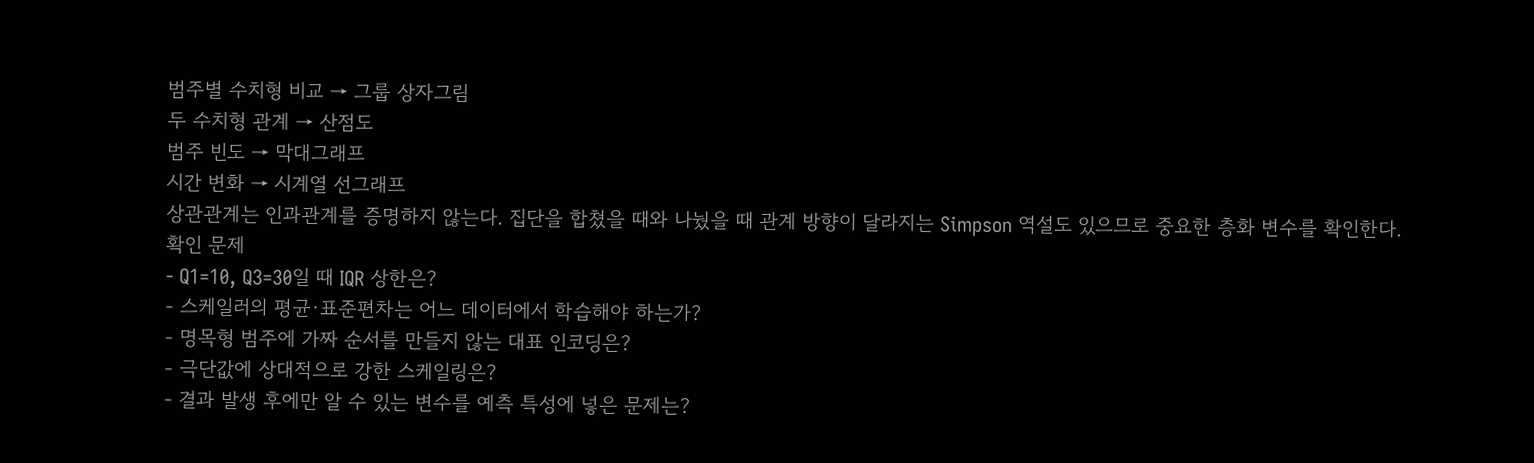범주별 수치형 비교 → 그룹 상자그림
두 수치형 관계 → 산점도
범주 빈도 → 막대그래프
시간 변화 → 시계열 선그래프
상관관계는 인과관계를 증명하지 않는다. 집단을 합쳤을 때와 나눴을 때 관계 방향이 달라지는 Simpson 역설도 있으므로 중요한 층화 변수를 확인한다.
확인 문제
- Q1=10, Q3=30일 때 IQR 상한은?
- 스케일러의 평균·표준편차는 어느 데이터에서 학습해야 하는가?
- 명목형 범주에 가짜 순서를 만들지 않는 대표 인코딩은?
- 극단값에 상대적으로 강한 스케일링은?
- 결과 발생 후에만 알 수 있는 변수를 예측 특성에 넣은 문제는?